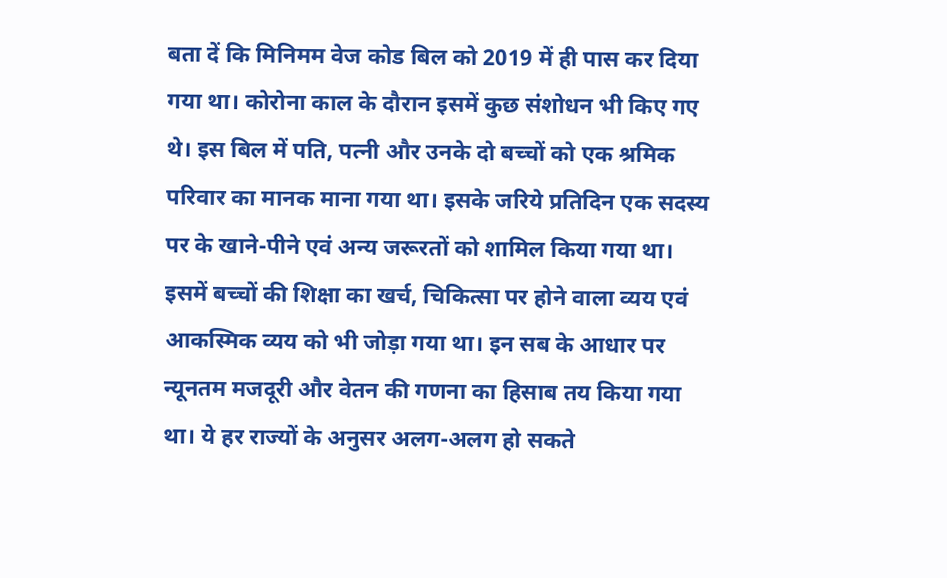बता दें कि मिनिमम वेज कोड बिल को 2019 में ही पास कर दिया गया था। कोरोना काल के दौरान इसमें कुछ संशोधन भी किए गए थे। इस बिल में पति, पत्नी और उनके दो बच्चों को एक श्रमिक परिवार का मानक माना गया था। इसके जरिये प्रतिदिन एक सदस्य पर के खाने-पीने एवं अन्य जरूरतों को शामिल किया गया था। इसमें बच्चों की शिक्षा का खर्च, चिकित्सा पर होने वाला व्यय एवं आकस्मिक व्यय को भी जोड़ा गया था। इन सब के आधार पर न्यूनतम मजदूरी और वेतन की गणना का हिसाब तय किया गया था। ये हर राज्यों के अनुसर अलग-अलग हो सकते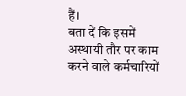हैं।
बता दें कि इसमें अस्थायी तौर पर काम करने वाले कर्मचारियों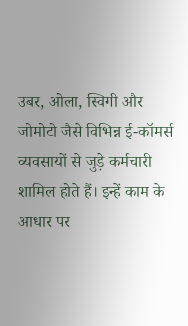उबर, ओला, स्विगी और जोमोटो जैसे विभिन्न ई-कॉमर्स व्यवसायों से जुड़े कर्मचारी शामिल होते हैं। इन्हें काम के आधार पर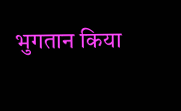भुगतान किया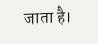जाता है।